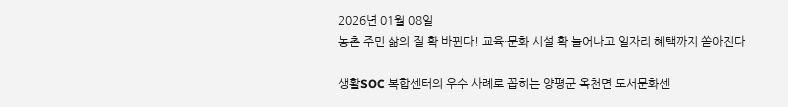2026년 01월 08일
농촌 주민 삶의 질 확 바뀐다! 교육·문화 시설 확 늘어나고 일자리 혜택까지 쏟아진다

생활SOC 복합센터의 우수 사례로 꼽히는 양평군 옥천면 도서문화센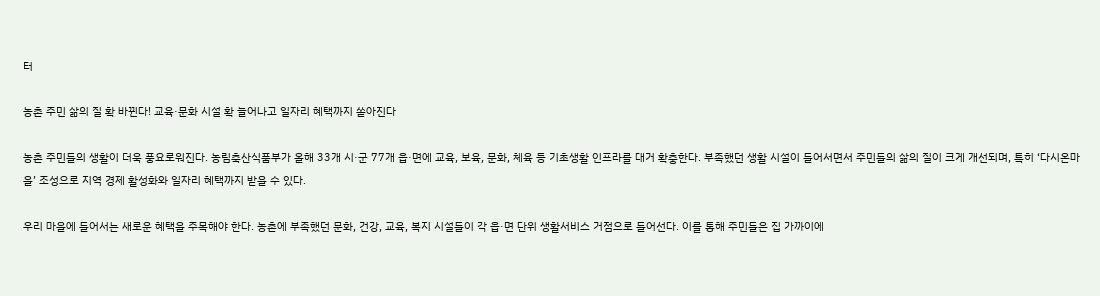터

농촌 주민 삶의 질 확 바뀐다! 교육·문화 시설 확 늘어나고 일자리 혜택까지 쏟아진다

농촌 주민들의 생활이 더욱 풍요로워진다. 농림축산식품부가 올해 33개 시·군 77개 읍·면에 교육, 보육, 문화, 체육 등 기초생활 인프라를 대거 확충한다. 부족했던 생활 시설이 들어서면서 주민들의 삶의 질이 크게 개선되며, 특히 ‘다시온마을’ 조성으로 지역 경제 활성화와 일자리 혜택까지 받을 수 있다.

우리 마을에 들어서는 새로운 혜택을 주목해야 한다. 농촌에 부족했던 문화, 건강, 교육, 복지 시설들이 각 읍·면 단위 생활서비스 거점으로 들어선다. 이를 통해 주민들은 집 가까이에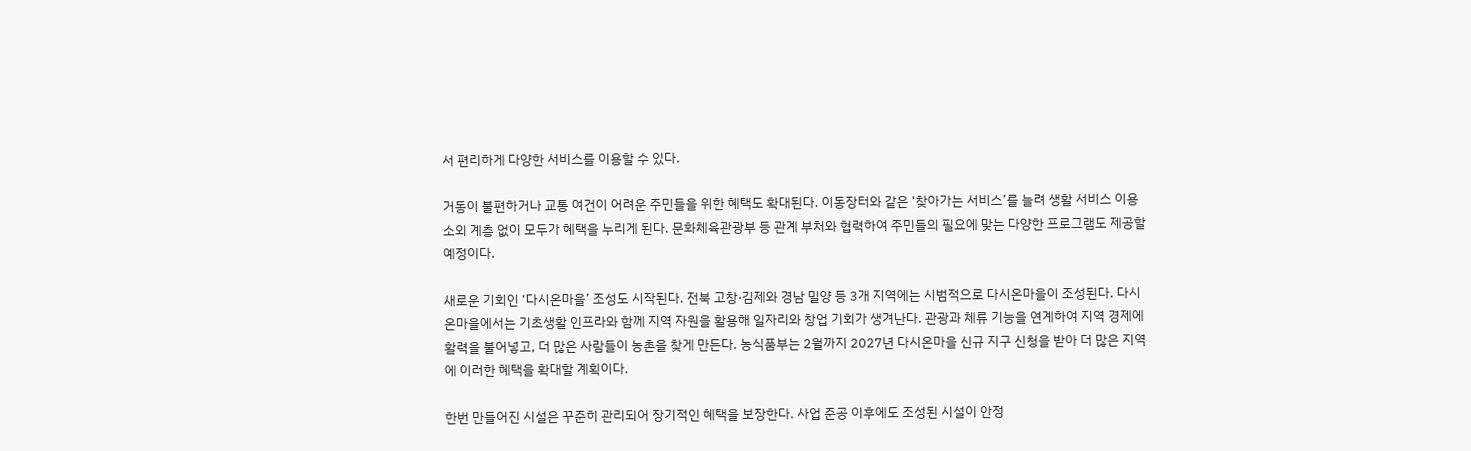서 편리하게 다양한 서비스를 이용할 수 있다.

거동이 불편하거나 교통 여건이 어려운 주민들을 위한 혜택도 확대된다. 이동장터와 같은 ‘찾아가는 서비스’를 늘려 생활 서비스 이용 소외 계층 없이 모두가 혜택을 누리게 된다. 문화체육관광부 등 관계 부처와 협력하여 주민들의 필요에 맞는 다양한 프로그램도 제공할 예정이다.

새로운 기회인 ‘다시온마을’ 조성도 시작된다. 전북 고창·김제와 경남 밀양 등 3개 지역에는 시범적으로 다시온마을이 조성된다. 다시온마을에서는 기초생활 인프라와 함께 지역 자원을 활용해 일자리와 창업 기회가 생겨난다. 관광과 체류 기능을 연계하여 지역 경제에 활력을 불어넣고, 더 많은 사람들이 농촌을 찾게 만든다. 농식품부는 2월까지 2027년 다시온마을 신규 지구 신청을 받아 더 많은 지역에 이러한 혜택을 확대할 계획이다.

한번 만들어진 시설은 꾸준히 관리되어 장기적인 혜택을 보장한다. 사업 준공 이후에도 조성된 시설이 안정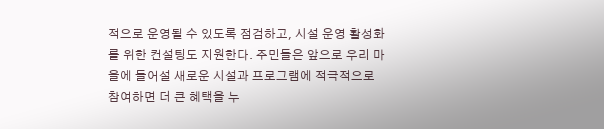적으로 운영될 수 있도록 점검하고, 시설 운영 활성화를 위한 컨설팅도 지원한다. 주민들은 앞으로 우리 마을에 들어설 새로운 시설과 프로그램에 적극적으로 참여하면 더 큰 혜택을 누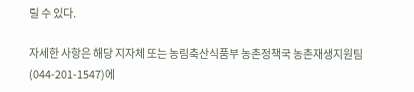릴 수 있다.

자세한 사항은 해당 지자체 또는 농림축산식품부 농촌정책국 농촌재생지원팀(044-201-1547)에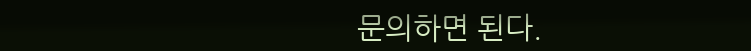문의하면 된다.